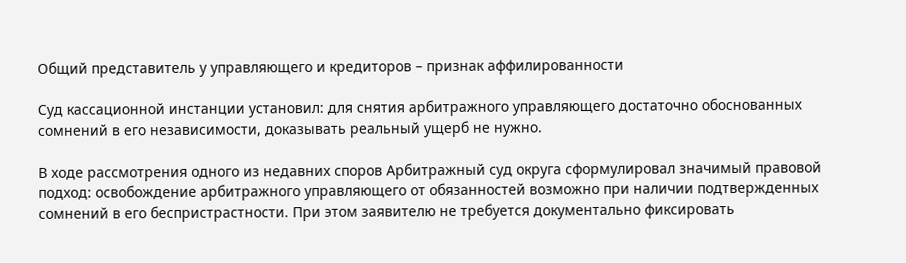Общий представитель у управляющего и кредиторов – признак аффилированности

Суд кассационной инстанции установил: для снятия арбитражного управляющего достаточно обоснованных сомнений в его независимости, доказывать реальный ущерб не нужно.

В ходе рассмотрения одного из недавних споров Арбитражный суд округа сформулировал значимый правовой подход: освобождение арбитражного управляющего от обязанностей возможно при наличии подтвержденных сомнений в его беспристрастности. При этом заявителю не требуется документально фиксировать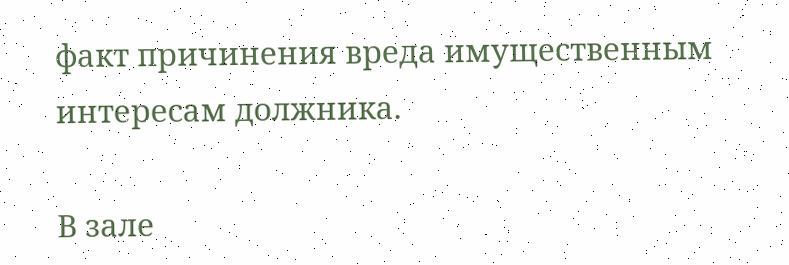факт причинения вреда имущественным интересам должника.

В зале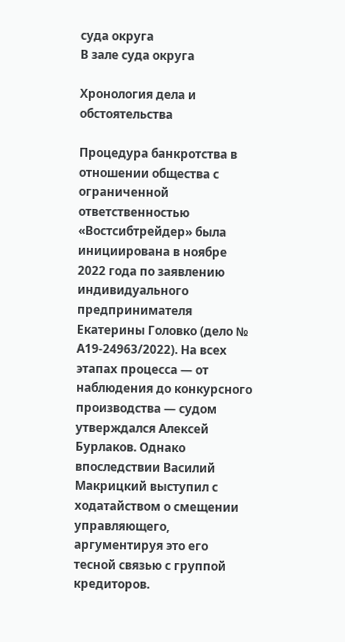суда округа
В зале суда округа

Хронология дела и обстоятельства

Процедура банкротства в отношении общества с ограниченной ответственностью «Востсибтрейдер» была инициирована в ноябре 2022 года по заявлению индивидуального предпринимателя Екатерины Головко (дело № А19-24963/2022). На всех этапах процесса — от наблюдения до конкурсного производства — судом утверждался Алексей Бурлаков. Однако впоследствии Василий Макрицкий выступил с ходатайством о смещении управляющего, аргументируя это его тесной связью с группой кредиторов.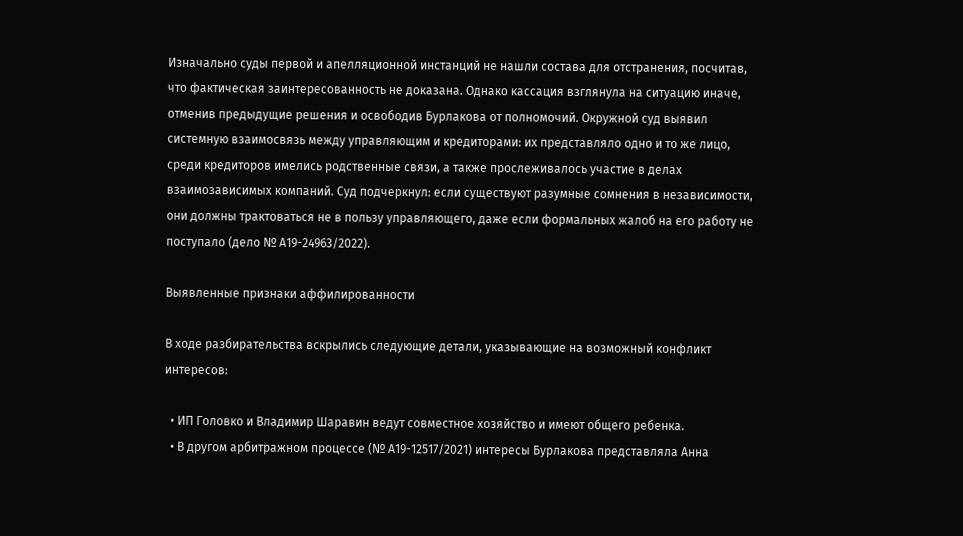Изначально суды первой и апелляционной инстанций не нашли состава для отстранения, посчитав, что фактическая заинтересованность не доказана. Однако кассация взглянула на ситуацию иначе, отменив предыдущие решения и освободив Бурлакова от полномочий. Окружной суд выявил системную взаимосвязь между управляющим и кредиторами: их представляло одно и то же лицо, среди кредиторов имелись родственные связи, а также прослеживалось участие в делах взаимозависимых компаний. Суд подчеркнул: если существуют разумные сомнения в независимости, они должны трактоваться не в пользу управляющего, даже если формальных жалоб на его работу не поступало (дело № А19-24963/2022).

Выявленные признаки аффилированности

В ходе разбирательства вскрылись следующие детали, указывающие на возможный конфликт интересов:

  • ИП Головко и Владимир Шаравин ведут совместное хозяйство и имеют общего ребенка.
  • В другом арбитражном процессе (№ А19-12517/2021) интересы Бурлакова представляла Анна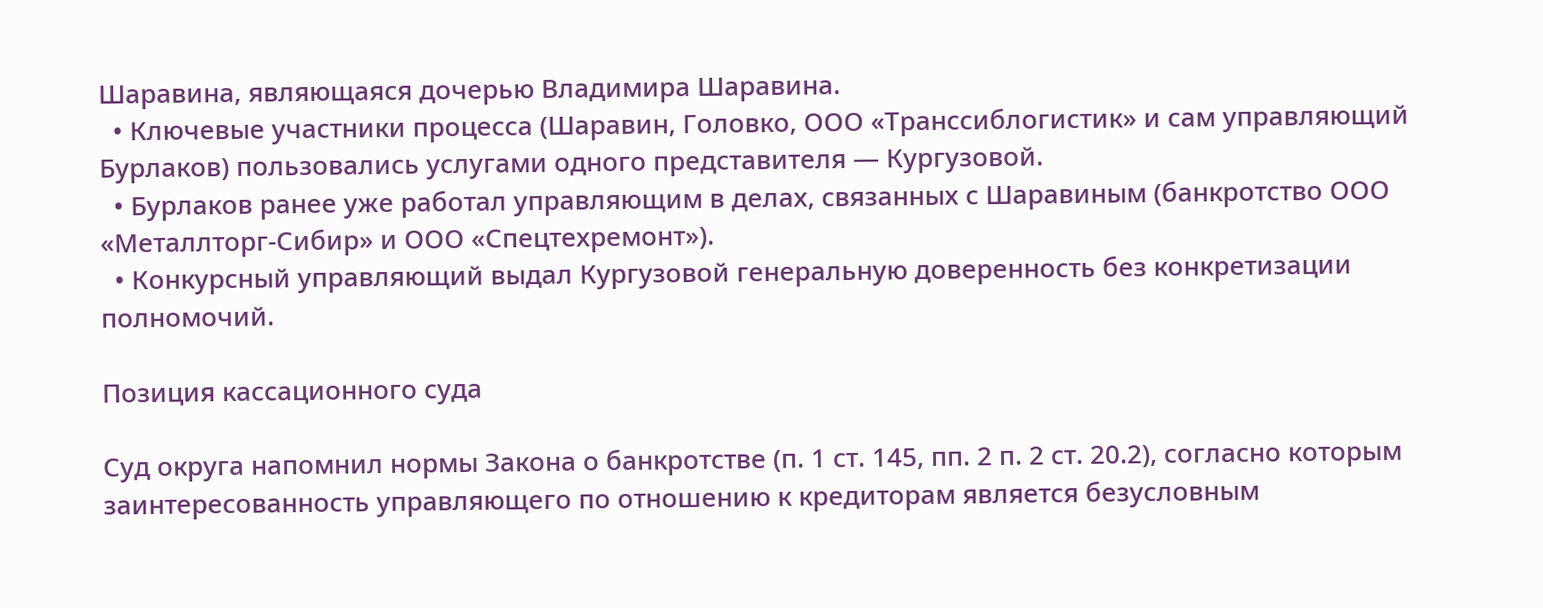Шаравина, являющаяся дочерью Владимира Шаравина.
  • Ключевые участники процесса (Шаравин, Головко, ООО «Транссиблогистик» и сам управляющий Бурлаков) пользовались услугами одного представителя — Кургузовой.
  • Бурлаков ранее уже работал управляющим в делах, связанных с Шаравиным (банкротство ООО «Металлторг-Сибир» и ООО «Спецтехремонт»).
  • Конкурсный управляющий выдал Кургузовой генеральную доверенность без конкретизации полномочий.

Позиция кассационного суда

Суд округа напомнил нормы Закона о банкротстве (п. 1 ст. 145, пп. 2 п. 2 ст. 20.2), согласно которым заинтересованность управляющего по отношению к кредиторам является безусловным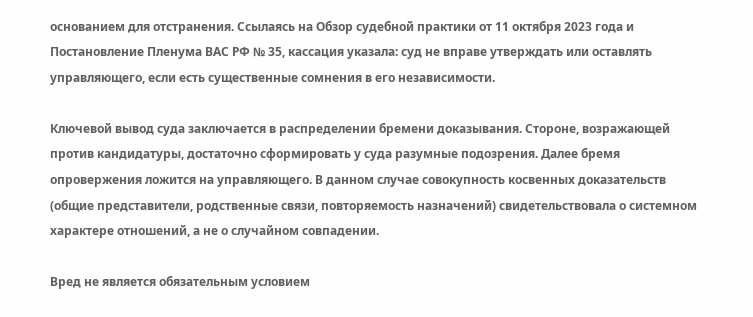основанием для отстранения. Ссылаясь на Обзор судебной практики от 11 октября 2023 года и Постановление Пленума ВАС РФ № 35, кассация указала: суд не вправе утверждать или оставлять управляющего, если есть существенные сомнения в его независимости.

Ключевой вывод суда заключается в распределении бремени доказывания. Стороне, возражающей против кандидатуры, достаточно сформировать у суда разумные подозрения. Далее бремя опровержения ложится на управляющего. В данном случае совокупность косвенных доказательств (общие представители, родственные связи, повторяемость назначений) свидетельствовала о системном характере отношений, а не о случайном совпадении.

Вред не является обязательным условием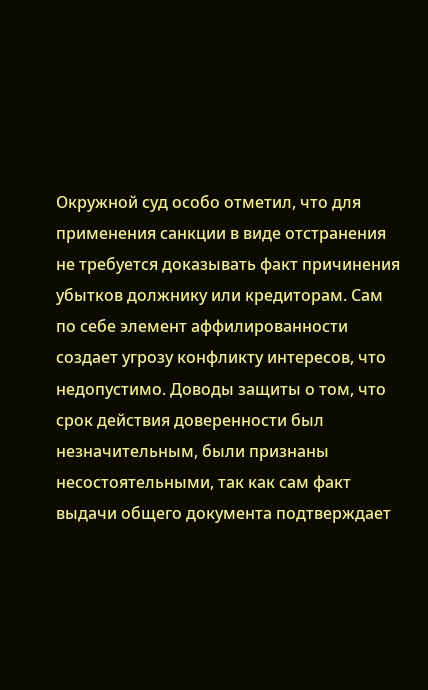Окружной суд особо отметил, что для применения санкции в виде отстранения не требуется доказывать факт причинения убытков должнику или кредиторам. Сам по себе элемент аффилированности создает угрозу конфликту интересов, что недопустимо. Доводы защиты о том, что срок действия доверенности был незначительным, были признаны несостоятельными, так как сам факт выдачи общего документа подтверждает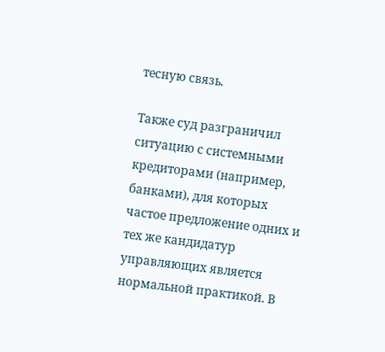тесную связь.

Также суд разграничил ситуацию с системными кредиторами (например, банками), для которых частое предложение одних и тех же кандидатур управляющих является нормальной практикой. В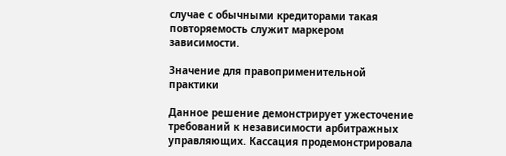случае с обычными кредиторами такая повторяемость служит маркером зависимости.

Значение для правоприменительной практики

Данное решение демонстрирует ужесточение требований к независимости арбитражных управляющих. Кассация продемонстрировала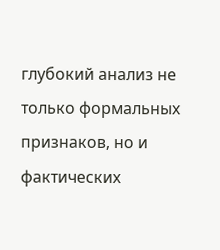глубокий анализ не только формальных признаков, но и фактических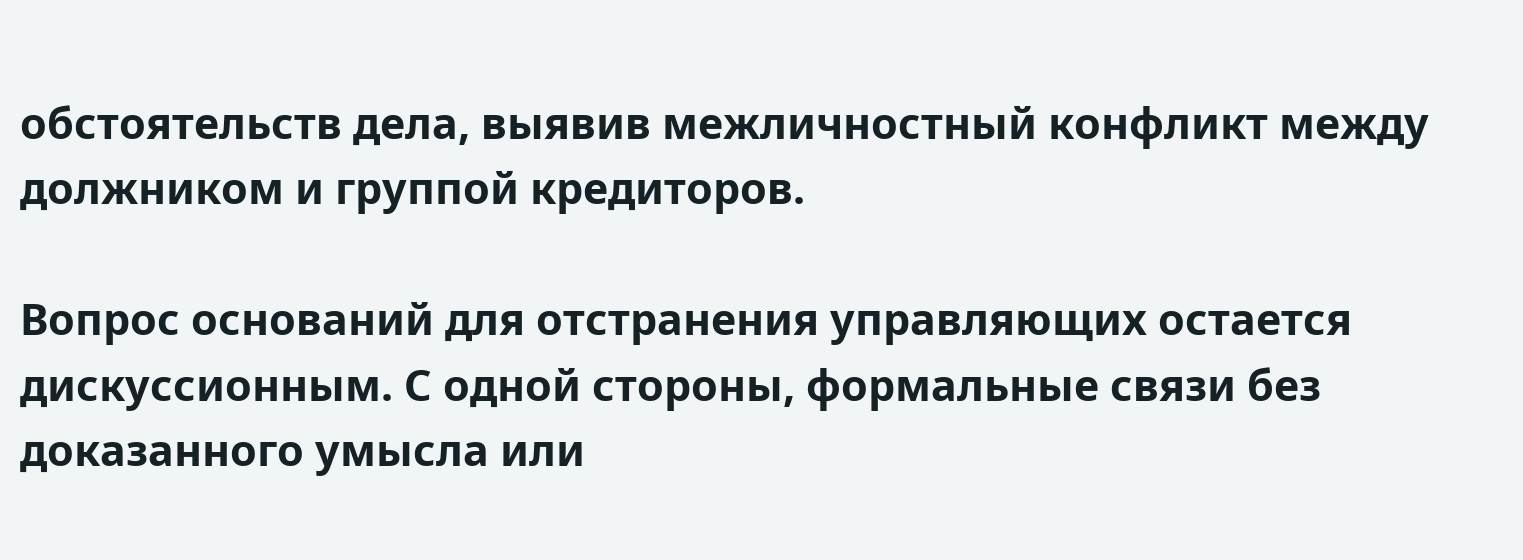обстоятельств дела, выявив межличностный конфликт между должником и группой кредиторов.

Вопрос оснований для отстранения управляющих остается дискуссионным. С одной стороны, формальные связи без доказанного умысла или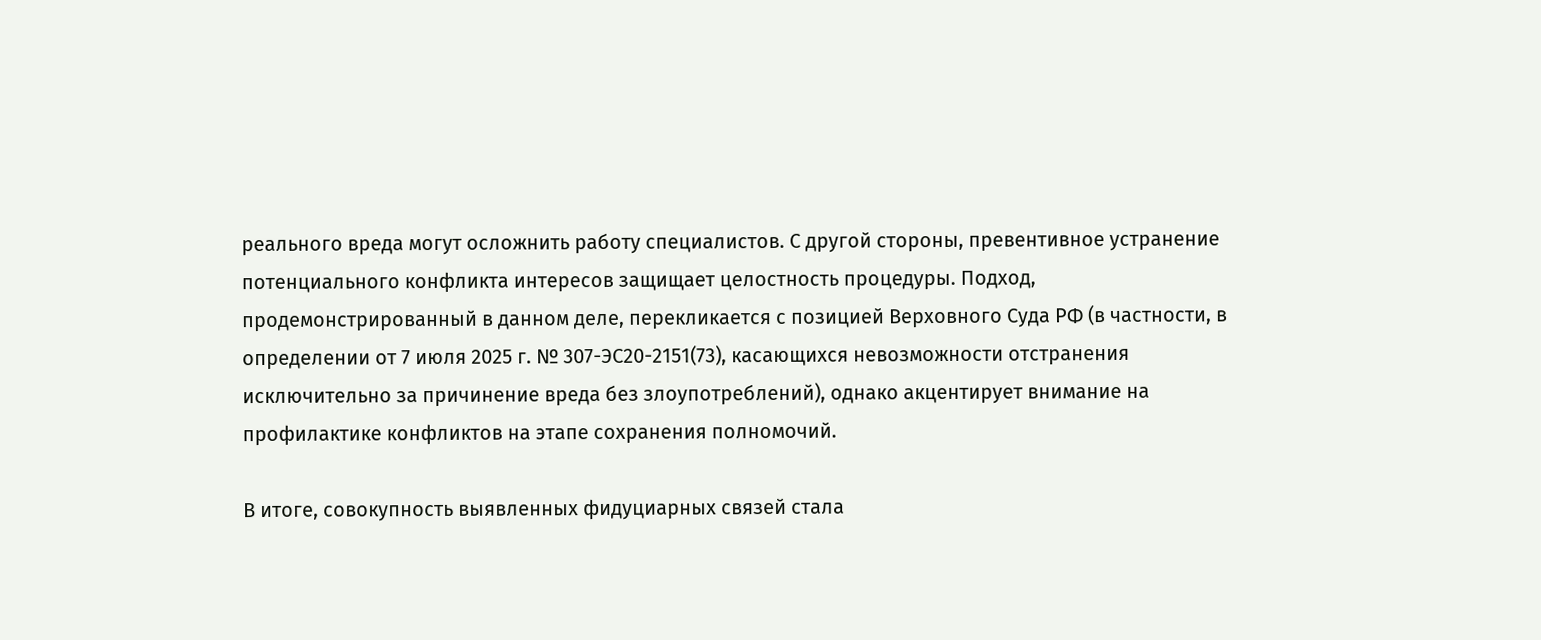реального вреда могут осложнить работу специалистов. С другой стороны, превентивное устранение потенциального конфликта интересов защищает целостность процедуры. Подход, продемонстрированный в данном деле, перекликается с позицией Верховного Суда РФ (в частности, в определении от 7 июля 2025 г. № 307-ЭС20-2151(73), касающихся невозможности отстранения исключительно за причинение вреда без злоупотреблений), однако акцентирует внимание на профилактике конфликтов на этапе сохранения полномочий.

В итоге, совокупность выявленных фидуциарных связей стала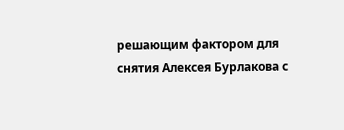решающим фактором для снятия Алексея Бурлакова с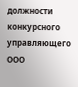должности конкурсного управляющего ООО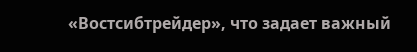«Востсибтрейдер», что задает важный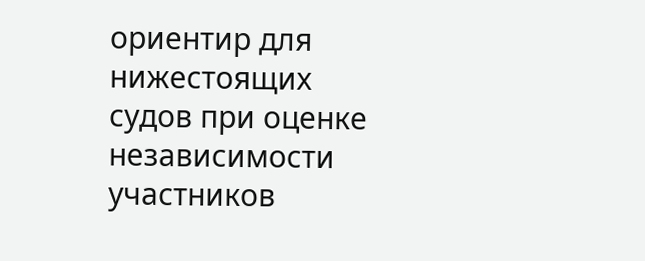ориентир для нижестоящих судов при оценке независимости участников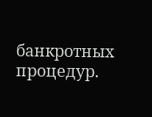банкротных процедур.